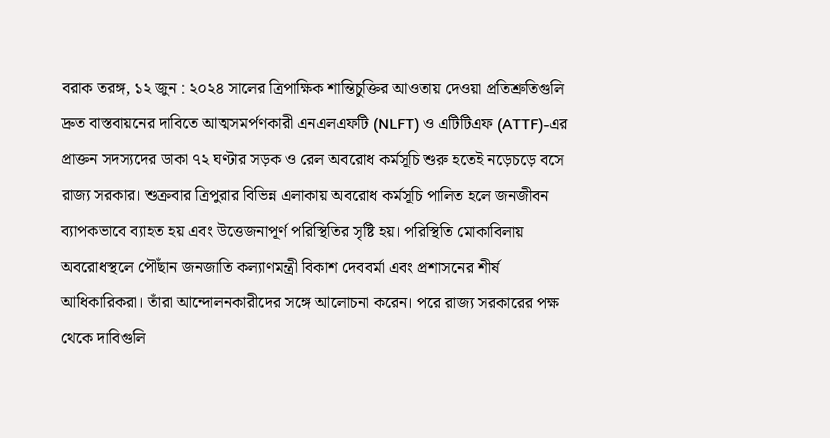বরাক তরঙ্গ, ১২ জুন : ২০২৪ সালের ত্রিপাক্ষিক শান্তিচুক্তির আওতায় দেওয়া প্রতিশ্রুতিগুলি দ্রুত বাস্তবায়নের দাবিতে আত্মসমর্পণকারী এনএলএফটি (NLFT) ও এটিটিএফ (ATTF)-এর প্রাক্তন সদস্যদের ডাকা ৭২ ঘণ্টার সড়ক ও রেল অবরোধ কর্মসূচি শুরু হতেই নড়েচড়ে বসে রাজ্য সরকার। শুক্রবার ত্রিপুরার বিভিন্ন এলাকায় অবরোধ কর্মসূচি পালিত হলে জনজীবন ব্যাপকভাবে ব্যাহত হয় এবং উত্তেজনাপূর্ণ পরিস্থিতির সৃষ্টি হয়। পরিস্থিতি মোকাবিলায় অবরোধস্থলে পৌঁছান জনজাতি কল্যাণমন্ত্রী বিকাশ দেববর্মা এবং প্রশাসনের শীর্ষ আধিকারিকরা। তাঁরা আন্দোলনকারীদের সঙ্গে আলোচনা করেন। পরে রাজ্য সরকারের পক্ষ থেকে দাবিগুলি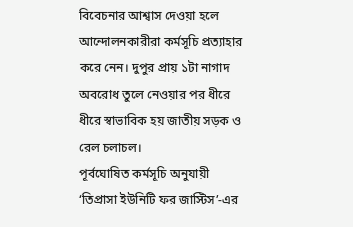বিবেচনার আশ্বাস দেওয়া হলে আন্দোলনকারীরা কর্মসূচি প্রত্যাহার করে নেন। দুপুর প্রায় ১টা নাগাদ অবরোধ তুলে নেওয়ার পর ধীরে ধীরে স্বাভাবিক হয় জাতীয় সড়ক ও রেল চলাচল।
পূর্বঘোষিত কর্মসূচি অনুযায়ী ‘তিপ্রাসা ইউনিটি ফর জাস্টিস’-এর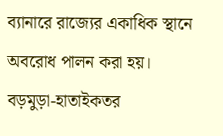ব্যানারে রাজ্যের একাধিক স্থানে অবরোধ পালন করা হয়। বড়মুড়া-হাতাইকতর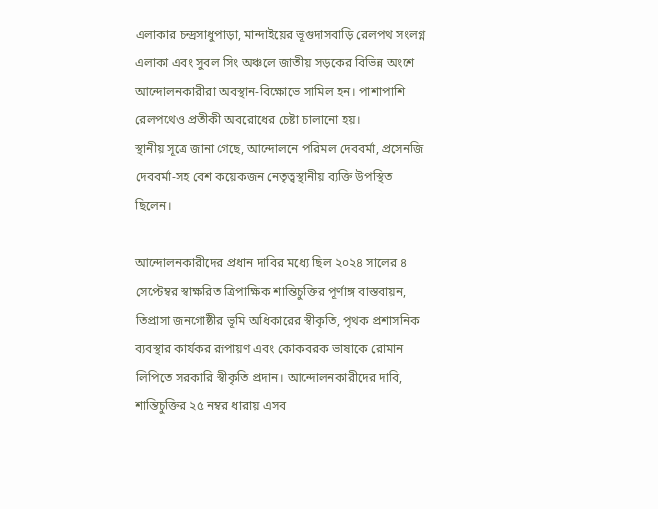এলাকার চন্দ্রসাধুপাড়া, মান্দাইয়ের ভূগুদাসবাড়ি রেলপথ সংলগ্ন এলাকা এবং সুবল সিং অঞ্চলে জাতীয় সড়কের বিভিন্ন অংশে আন্দোলনকারীরা অবস্থান-বিক্ষোভে সামিল হন। পাশাপাশি রেলপথেও প্রতীকী অবরোধের চেষ্টা চালানো হয়।
স্থানীয় সূত্রে জানা গেছে, আন্দোলনে পরিমল দেববর্মা, প্রসেনজি দেববর্মা-সহ বেশ কয়েকজন নেতৃত্বস্থানীয় ব্যক্তি উপস্থিত ছিলেন।

আন্দোলনকারীদের প্রধান দাবির মধ্যে ছিল ২০২৪ সালের ৪ সেপ্টেম্বর স্বাক্ষরিত ত্রিপাক্ষিক শান্তিচুক্তির পূর্ণাঙ্গ বাস্তবায়ন, তিপ্রাসা জনগোষ্ঠীর ভূমি অধিকারের স্বীকৃতি, পৃথক প্রশাসনিক ব্যবস্থার কার্যকর রূপায়ণ এবং কোকবরক ভাষাকে রোমান লিপিতে সরকারি স্বীকৃতি প্রদান। আন্দোলনকারীদের দাবি, শান্তিচুক্তির ২৫ নম্বর ধারায় এসব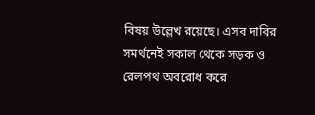বিষয় উল্লেখ রয়েছে। এসব দাবির সমর্থনেই সকাল থেকে সড়ক ও রেলপথ অবরোধ করে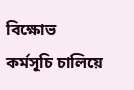বিক্ষোভ কর্মসূচি চালিয়ে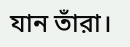যান তাঁরা।